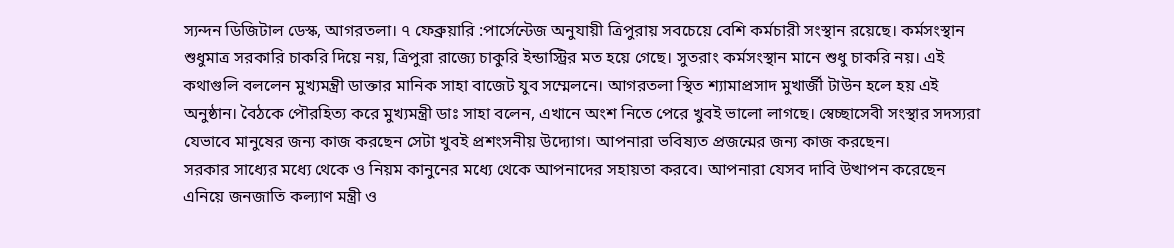স্যন্দন ডিজিটাল ডেস্ক, আগরতলা। ৭ ফেব্রুয়ারি :পার্সেন্টেজ অনুযায়ী ত্রিপুরায় সবচেয়ে বেশি কর্মচারী সংস্থান রয়েছে। কর্মসংস্থান শুধুমাত্র সরকারি চাকরি দিয়ে নয়, ত্রিপুরা রাজ্যে চাকুরি ইন্ডাস্ট্রির মত হয়ে গেছে। সুতরাং কর্মসংস্থান মানে শুধু চাকরি নয়। এই কথাগুলি বললেন মুখ্যমন্ত্রী ডাক্তার মানিক সাহা বাজেট যুব সম্মেলনে। আগরতলা স্থিত শ্যামাপ্রসাদ মুখার্জী টাউন হলে হয় এই অনুষ্ঠান। বৈঠকে পৌরহিত্য করে মুখ্যমন্ত্রী ডাঃ সাহা বলেন, এখানে অংশ নিতে পেরে খুবই ভালো লাগছে। স্বেচ্ছাসেবী সংস্থার সদস্যরা যেভাবে মানুষের জন্য কাজ করছেন সেটা খুবই প্রশংসনীয় উদ্যোগ। আপনারা ভবিষ্যত প্রজন্মের জন্য কাজ করছেন।
সরকার সাধ্যের মধ্যে থেকে ও নিয়ম কানুনের মধ্যে থেকে আপনাদের সহায়তা করবে। আপনারা যেসব দাবি উত্থাপন করেছেন এনিয়ে জনজাতি কল্যাণ মন্ত্রী ও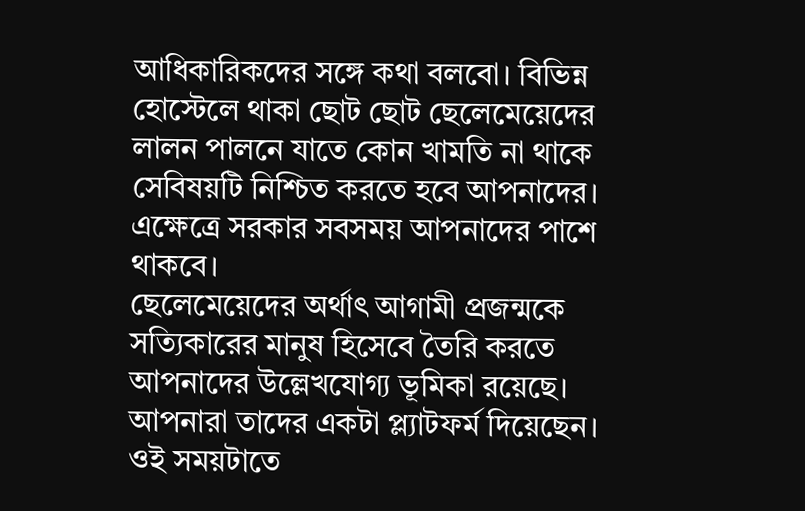আধিকারিকদের সঙ্গে কথা বলবো। বিভিন্ন হোস্টেলে থাকা ছোট ছোট ছেলেমেয়েদের লালন পালনে যাতে কোন খামতি না থাকে সেবিষয়টি নিশ্চিত করতে হবে আপনাদের। এক্ষেত্রে সরকার সবসময় আপনাদের পাশে থাকবে।
ছেলেমেয়েদের অর্থাৎ আগামী প্রজন্মকে সত্যিকারের মানুষ হিসেবে তৈরি করতে আপনাদের উল্লেখযোগ্য ভূমিকা রয়েছে। আপনারা তাদের একটা প্ল্যাটফর্ম দিয়েছেন। ওই সময়টাতে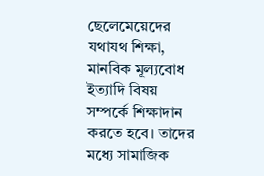ছেলেমেয়েদের যথাযথ শিক্ষা, মানবিক মূল্যবোধ ইত্যাদি বিষয় সম্পর্কে শিক্ষাদান করতে হবে। তাদের মধ্যে সামাজিক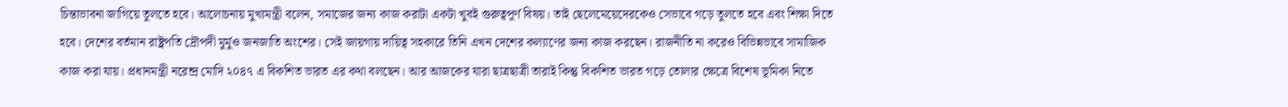চিন্তাভাবনা জাগিয়ে তুলতে হবে। আলোচনায় মুখ্যমন্ত্রী বলেন, সমাজের জন্য কাজ করাটা একটা খুবই গুরুত্বপূর্ণ বিষয়। তাই ছেলেমেয়েদেরকেও সেভাবে গড়ে তুলতে হবে এবং শিক্ষা দিতে হবে। দেশের বর্তমান রাষ্ট্রপতি দ্রৌপদী মুর্মুও জনজাতি অংশের। সেই জায়গায় দায়িত্ব সহকারে তিনি এখন দেশের কল্যাণের জন্য কাজ করছেন। রাজনীতি না করেও বিভিন্নভাবে সামাজিক কাজ করা যায়। প্রধানমন্ত্রী নরেন্দ্র মোদি ২০৪৭ এ বিকশিত ভারত এর কথা বলছেন। আর আজকের যারা ছাত্রছাত্রী তারাই কিন্তু বিকশিত ভারত গড়ে তোলার ক্ষেত্রে বিশেষ ভূমিকা নিতে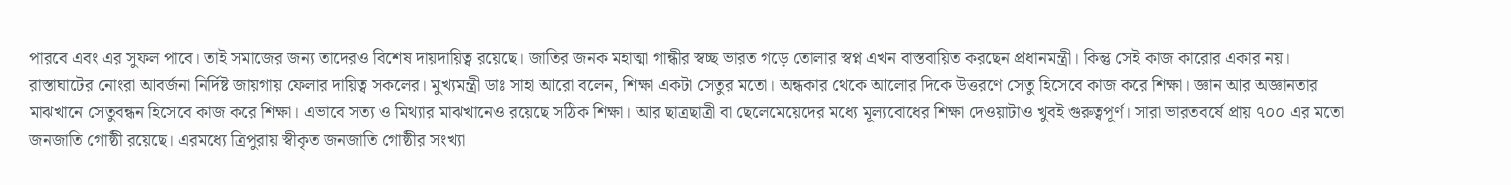পারবে এবং এর সুফল পাবে। তাই সমাজের জন্য তাদেরও বিশেষ দায়দায়িত্ব রয়েছে। জাতির জনক মহাত্মা গান্ধীর স্বচ্ছ ভারত গড়ে তোলার স্বপ্ন এখন বাস্তবায়িত করছেন প্রধানমন্ত্রী। কিন্তু সেই কাজ কারোর একার নয়। রাস্তাঘাটের নোংরা আবর্জনা নির্দিষ্ট জায়গায় ফেলার দায়িত্ব সকলের। মুখ্যমন্ত্রী ডাঃ সাহা আরো বলেন, শিক্ষা একটা সেতুর মতো। অন্ধকার থেকে আলোর দিকে উত্তরণে সেতু হিসেবে কাজ করে শিক্ষা। জ্ঞান আর অজ্ঞানতার মাঝখানে সেতুবন্ধন হিসেবে কাজ করে শিক্ষা। এভাবে সত্য ও মিথ্যার মাঝখানেও রয়েছে সঠিক শিক্ষা। আর ছাত্রছাত্রী বা ছেলেমেয়েদের মধ্যে মূল্যবোধের শিক্ষা দেওয়াটাও খুবই গুরুত্বপূর্ণ। সারা ভারতবর্ষে প্রায় ৭০০ এর মতো জনজাতি গোষ্ঠী রয়েছে। এরমধ্যে ত্রিপুরায় স্বীকৃত জনজাতি গোষ্ঠীর সংখ্যা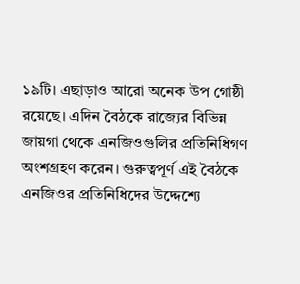১৯টি। এছাড়াও আরো অনেক উপ গোষ্ঠী রয়েছে। এদিন বৈঠকে রাজ্যের বিভিন্ন জায়গা থেকে এনজিওগুলির প্রতিনিধিগণ অংশগ্রহণ করেন। গুরুত্বপূর্ণ এই বৈঠকে এনজিওর প্রতিনিধিদের উদ্দেশ্যে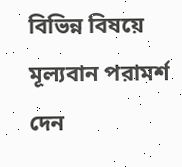বিভিন্ন বিষয়ে মূল্যবান পরামর্শ দেন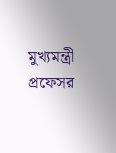মুখ্যমন্ত্রী প্রফেসর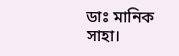ডাঃ মানিক সাহা।